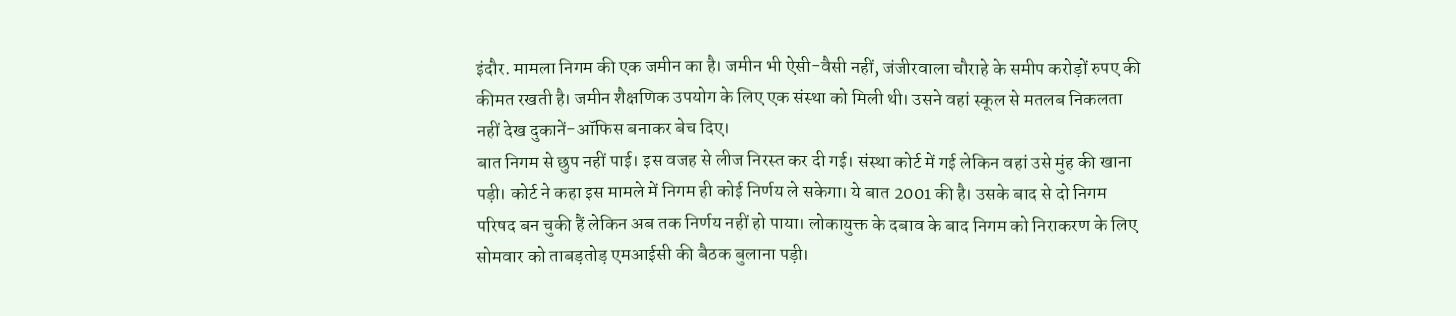इंदौर. मामला निगम की एक जमीन का है। जमीन भी ऐसी-वैसी नहीं, जंजीरवाला चौराहे के समीप करोड़ों रुपए की कीमत रखती है। जमीन शैक्षणिक उपयोग के लिए एक संस्था को मिली थी। उसने वहां स्कूल से मतलब निकलता नहीं देख दुकानें-ऑफिस बनाकर बेच दिए।
बात निगम से छुप नहीं पाई। इस वजह से लीज निरस्त कर दी गई। संस्था कोर्ट में गई लेकिन वहां उसे मुंह की खाना पड़ी। कोर्ट ने कहा इस मामले में निगम ही कोई निर्णय ले सकेगा। ये बात 2001 की है। उसके बाद से दो निगम परिषद बन चुकी हैं लेकिन अब तक निर्णय नहीं हो पाया। लोकायुक्त के दबाव के बाद निगम को निराकरण के लिए सोमवार को ताबड़तोड़ एमआईसी की बैठक बुलाना पड़ी।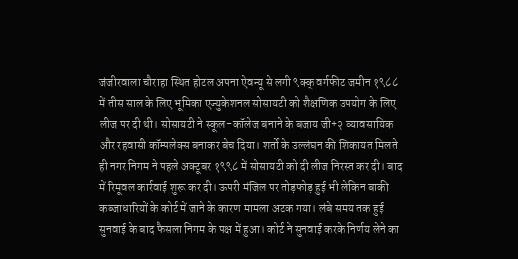जंजीरवाला चौराहा स्थित होटल अपना ऐवन्यू से लगी ९क्क् वर्गफीट जमीन १९८८ में तीस साल के लिए भूमिका एज्युकेशनल सोसायटी को शैक्षणिक उपयोग के लिए लीज पर दी थी। सोसायटी ने स्कूल-कॉलेज बनाने के बजाय जी+२ व्यावसायिक और रहवासी कॉम्पलेक्स बनाकर बेच दिया। शर्तो के उल्लंघन की शिकायत मिलते ही नगर निगम ने पहले अक्टूबर १९९८ में सोसायटी को दी लीज निरस्त कर दी। बाद में रिमूवल कार्रवाई शुरू कर दी। ऊपरी मंजिल पर तोड़फोड़ हुई भी लेकिन बाकी कब्जाधारियों के कोर्ट में जाने के कारण मामला अटक गया। लंबे समय तक हुई सुनवाई के बाद फैसला निगम के पक्ष में हुआ। कोर्ट ने सुनवाई करके निर्णय लेने का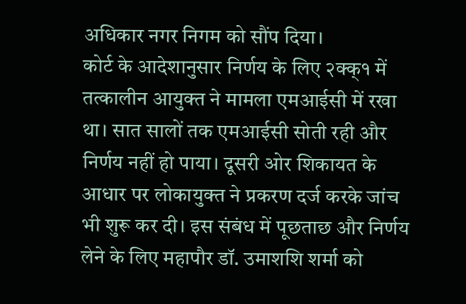अधिकार नगर निगम को सौंप दिया।
कोर्ट के आदेशानुसार निर्णय के लिए २क्क्१ में तत्कालीन आयुक्त ने मामला एमआईसी में रखा था। सात सालों तक एमआईसी सोती रही और निर्णय नहीं हो पाया। दूसरी ओर शिकायत के आधार पर लोकायुक्त ने प्रकरण दर्ज करके जांच भी शुरू कर दी। इस संबंध में पूछताछ और निर्णय लेने के लिए महापौर डॉ. उमाशशि शर्मा को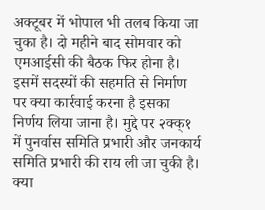अक्टूबर में भोपाल भी तलब किया जा चुका है। दो महीने बाद सोमवार को एमआईसी की बैठक फिर होना है। इसमें सदस्यों की सहमति से निर्माण पर क्या कार्रवाई करना है इसका निर्णय लिया जाना है। मुद्दे पर २क्क्१ में पुनर्वास समिति प्रभारी और जनकार्य समिति प्रभारी की राय ली जा चुकी है।
क्या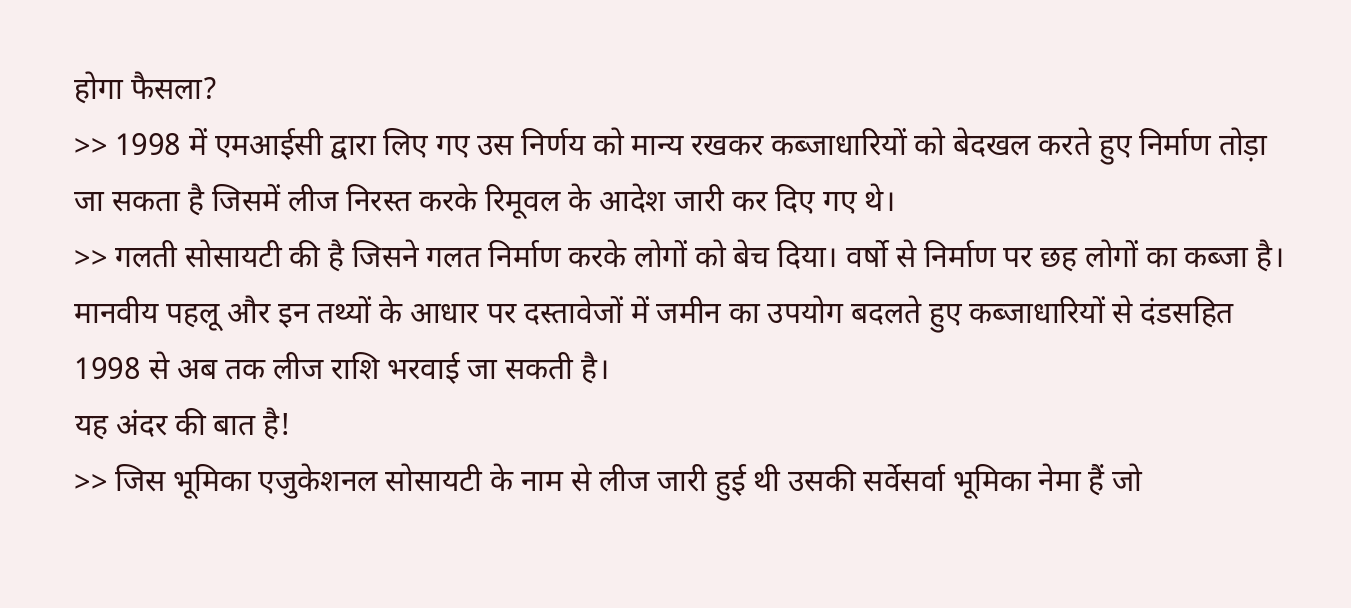होगा फैसला?
>> 1998 में एमआईसी द्वारा लिए गए उस निर्णय को मान्य रखकर कब्जाधारियों को बेदखल करते हुए निर्माण तोड़ा जा सकता है जिसमें लीज निरस्त करके रिमूवल के आदेश जारी कर दिए गए थे।
>> गलती सोसायटी की है जिसने गलत निर्माण करके लोगों को बेच दिया। वर्षो से निर्माण पर छह लोगों का कब्जा है। मानवीय पहलू और इन तथ्यों के आधार पर दस्तावेजों में जमीन का उपयोग बदलते हुए कब्जाधारियों से दंडसहित 1998 से अब तक लीज राशि भरवाई जा सकती है।
यह अंदर की बात है!
>> जिस भूमिका एजुकेशनल सोसायटी के नाम से लीज जारी हुई थी उसकी सर्वेसर्वा भूमिका नेमा हैं जो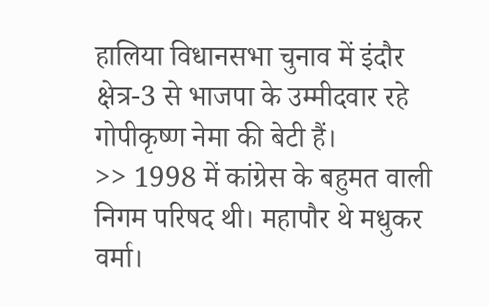हालिया विधानसभा चुनाव में इंदौर क्षेत्र-3 से भाजपा के उम्मीदवार रहे गोपीकृष्ण नेमा की बेटी हैं।
>> 1998 में कांग्रेस के बहुमत वाली निगम परिषद थी। महापौर थे मधुकर वर्मा।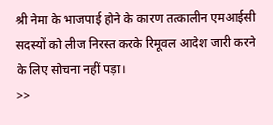श्री नेमा के भाजपाई होने के कारण तत्कालीन एमआईसी सदस्यों को लीज निरस्त करके रिमूवल आदेश जारी करने के लिए सोचना नहीं पड़ा।
>>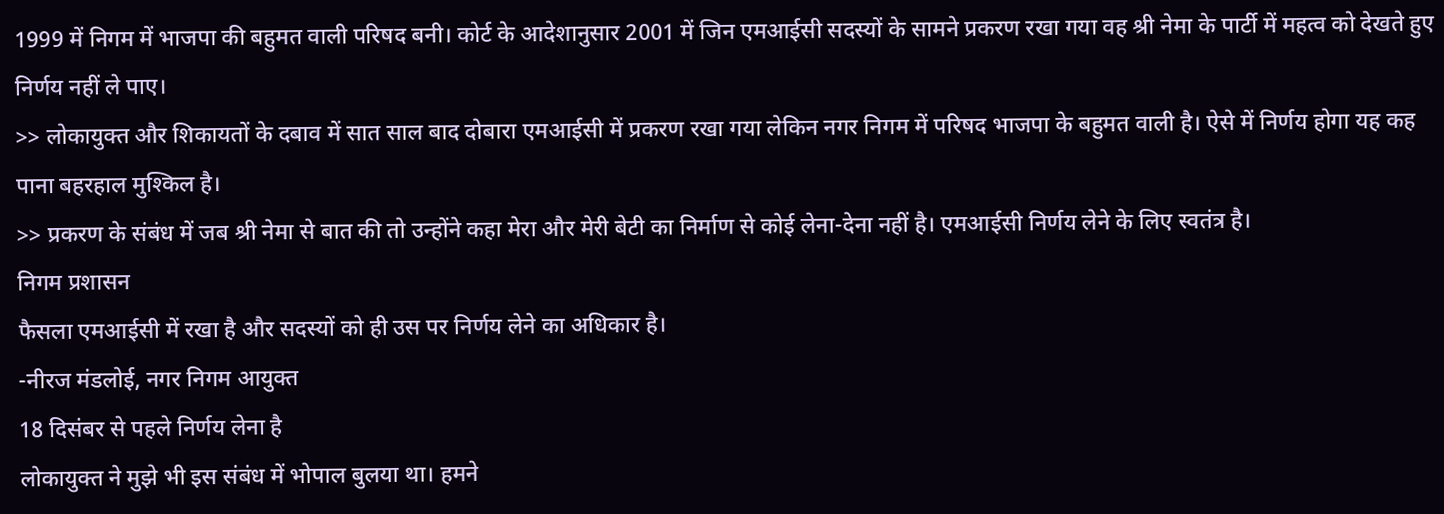1999 में निगम में भाजपा की बहुमत वाली परिषद बनी। कोर्ट के आदेशानुसार 2001 में जिन एमआईसी सदस्यों के सामने प्रकरण रखा गया वह श्री नेमा के पार्टी में महत्व को देखते हुए निर्णय नहीं ले पाए।
>> लोकायुक्त और शिकायतों के दबाव में सात साल बाद दोबारा एमआईसी में प्रकरण रखा गया लेकिन नगर निगम में परिषद भाजपा के बहुमत वाली है। ऐसे में निर्णय होगा यह कह पाना बहरहाल मुश्किल है।
>> प्रकरण के संबंध में जब श्री नेमा से बात की तो उन्होंने कहा मेरा और मेरी बेटी का निर्माण से कोई लेना-देना नहीं है। एमआईसी निर्णय लेने के लिए स्वतंत्र है।
निगम प्रशासन
फैसला एमआईसी में रखा है और सदस्यों को ही उस पर निर्णय लेने का अधिकार है।
-नीरज मंडलोई, नगर निगम आयुक्त
18 दिसंबर से पहले निर्णय लेना है
लोकायुक्त ने मुझे भी इस संबंध में भोपाल बुलया था। हमने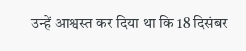उन्हें आश्वस्त कर दिया था कि 18 दिसंबर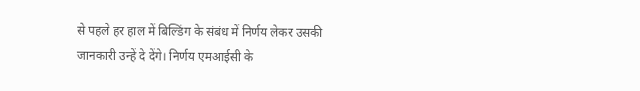से पहले हर हाल में बिल्डिंग के संबंध में निर्णय लेकर उसकी जानकारी उन्हें दे देंगे। निर्णय एमआईसी के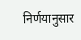निर्णयानुसार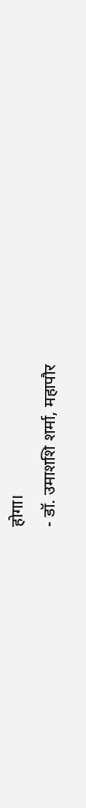होगा।
- डॉ. उमाशशि शर्मा, महापौर